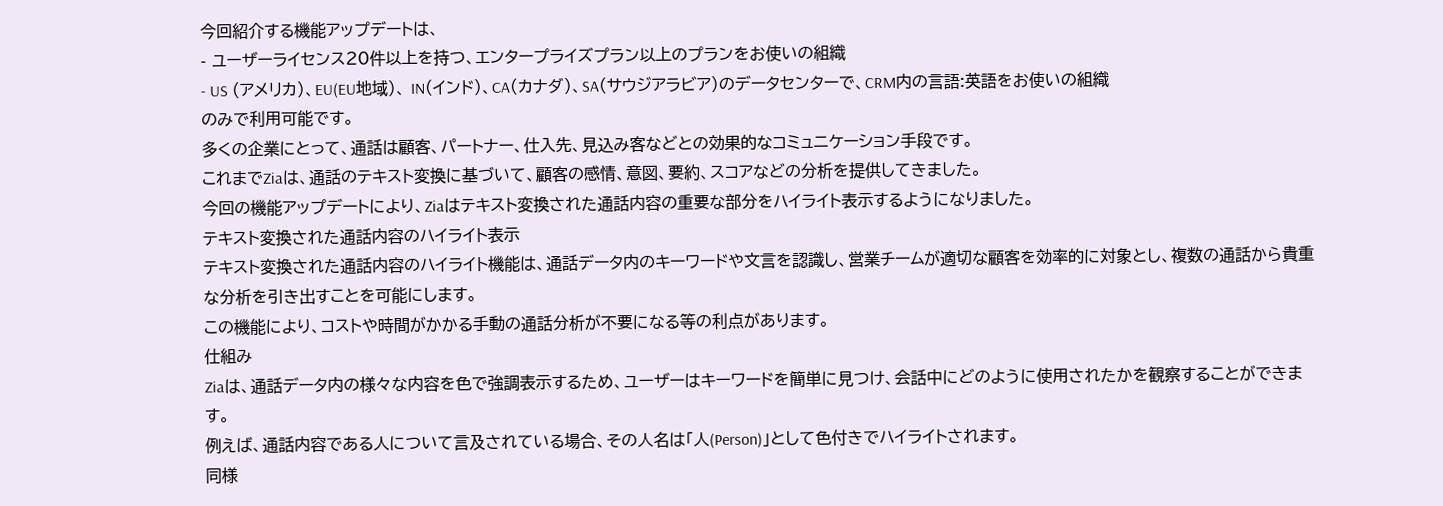今回紹介する機能アップデートは、
- ユーザーライセンス20件以上を持つ、エンタープライズプラン以上のプランをお使いの組織
- US (アメリカ)、EU(EU地域)、 IN(インド)、CA(カナダ)、SA(サウジアラビア)のデータセンターで、CRM内の言語:英語をお使いの組織
のみで利用可能です。
多くの企業にとって、通話は顧客、パートナー、仕入先、見込み客などとの効果的なコミュニケーション手段です。
これまでZiaは、通話のテキスト変換に基づいて、顧客の感情、意図、要約、スコアなどの分析を提供してきました。
今回の機能アップデートにより、Ziaはテキスト変換された通話内容の重要な部分をハイライト表示するようになりました。
テキスト変換された通話内容のハイライト表示
テキスト変換された通話内容のハイライト機能は、通話データ内のキーワードや文言を認識し、営業チームが適切な顧客を効率的に対象とし、複数の通話から貴重な分析を引き出すことを可能にします。
この機能により、コストや時間がかかる手動の通話分析が不要になる等の利点があります。
仕組み
Ziaは、通話データ内の様々な内容を色で強調表示するため、ユーザーはキーワードを簡単に見つけ、会話中にどのように使用されたかを観察することができます。
例えば、通話内容である人について言及されている場合、その人名は「人(Person)」として色付きでハイライトされます。
同様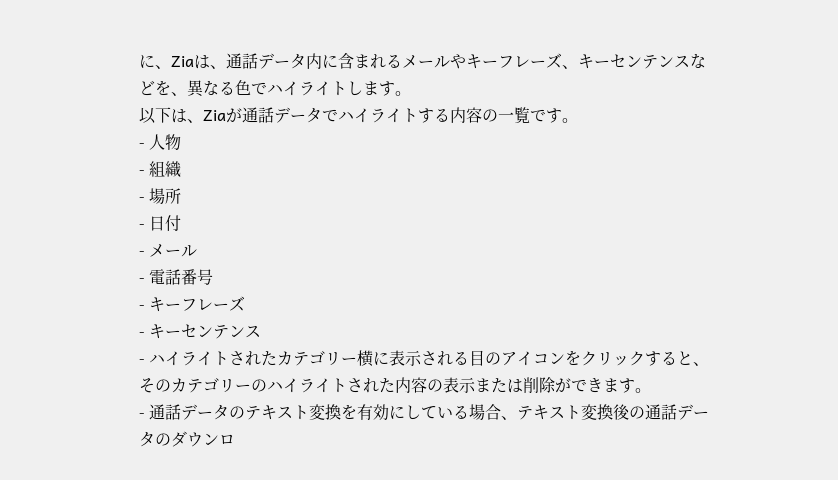に、Ziaは、通話データ内に含まれるメールやキーフレーズ、キーセンテンスなどを、異なる色でハイライトします。
以下は、Ziaが通話データでハイライトする内容の一覧です。
- 人物
- 組織
- 場所
- 日付
- メール
- 電話番号
- キーフレーズ
- キーセンテンス
- ハイライトされたカテゴリー横に表示される目のアイコンをクリックすると、そのカテゴリーのハイライトされた内容の表示または削除ができます。
- 通話データのテキスト変換を有効にしている場合、テキスト変換後の通話データのダウンロ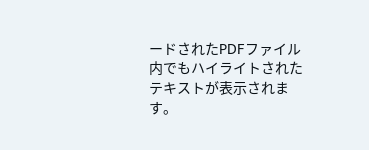ードされたPDFファイル内でもハイライトされたテキストが表示されます。